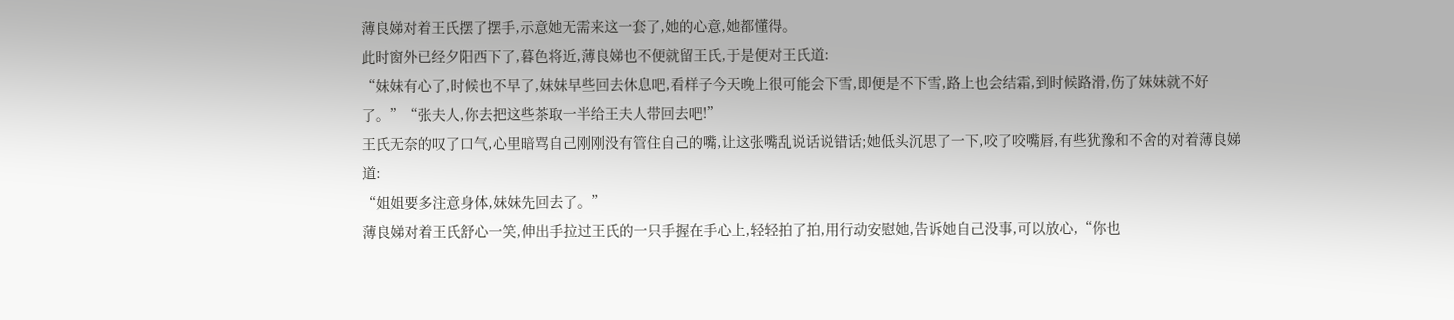薄良娣对着王氏摆了摆手,示意她无需来这一套了,她的心意,她都懂得。
此时窗外已经夕阳西下了,暮色将近,薄良娣也不便就留王氏,于是便对王氏道:
“妹妹有心了,时候也不早了,妹妹早些回去休息吧,看样子今天晚上很可能会下雪,即便是不下雪,路上也会结霜,到时候路滑,伤了妹妹就不好了。”“张夫人,你去把这些茶取一半给王夫人带回去吧!”
王氏无奈的叹了口气,心里暗骂自己刚刚没有管住自己的嘴,让这张嘴乱说话说错话;她低头沉思了一下,咬了咬嘴唇,有些犹豫和不舍的对着薄良娣道:
“姐姐要多注意身体,妹妹先回去了。”
薄良娣对着王氏舒心一笑,伸出手拉过王氏的一只手握在手心上,轻轻拍了拍,用行动安慰她,告诉她自己没事,可以放心,“你也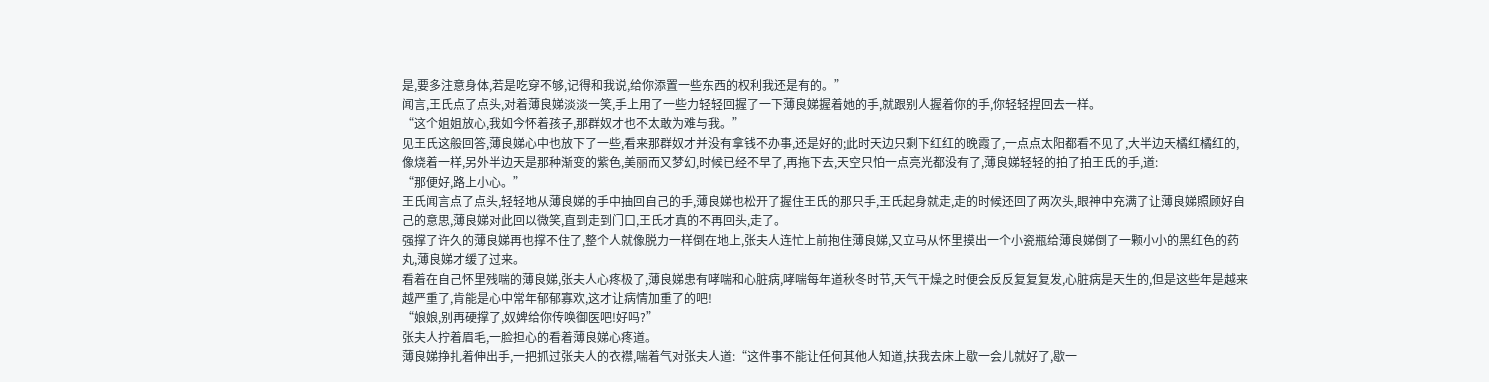是,要多注意身体,若是吃穿不够,记得和我说,给你添置一些东西的权利我还是有的。”
闻言,王氏点了点头,对着薄良娣淡淡一笑,手上用了一些力轻轻回握了一下薄良娣握着她的手,就跟别人握着你的手,你轻轻捏回去一样。
“这个姐姐放心,我如今怀着孩子,那群奴才也不太敢为难与我。”
见王氏这般回答,薄良娣心中也放下了一些,看来那群奴才并没有拿钱不办事,还是好的;此时天边只剩下红红的晚霞了,一点点太阳都看不见了,大半边天橘红橘红的,像烧着一样,另外半边天是那种渐变的紫色,美丽而又梦幻,时候已经不早了,再拖下去,天空只怕一点亮光都没有了,薄良娣轻轻的拍了拍王氏的手,道:
“那便好,路上小心。”
王氏闻言点了点头,轻轻地从薄良娣的手中抽回自己的手,薄良娣也松开了握住王氏的那只手,王氏起身就走,走的时候还回了两次头,眼神中充满了让薄良娣照顾好自己的意思,薄良娣对此回以微笑,直到走到门口,王氏才真的不再回头,走了。
强撑了许久的薄良娣再也撑不住了,整个人就像脱力一样倒在地上,张夫人连忙上前抱住薄良娣,又立马从怀里摸出一个小瓷瓶给薄良娣倒了一颗小小的黑红色的药丸,薄良娣才缓了过来。
看着在自己怀里残喘的薄良娣,张夫人心疼极了,薄良娣患有哮喘和心脏病,哮喘每年道秋冬时节,天气干燥之时便会反反复复复发,心脏病是天生的,但是这些年是越来越严重了,肯能是心中常年郁郁寡欢,这才让病情加重了的吧!
“娘娘,别再硬撑了,奴婢给你传唤御医吧!好吗?”
张夫人拧着眉毛,一脸担心的看着薄良娣心疼道。
薄良娣挣扎着伸出手,一把抓过张夫人的衣襟,喘着气对张夫人道:“这件事不能让任何其他人知道,扶我去床上歇一会儿就好了,歇一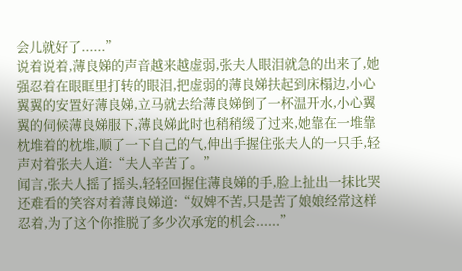会儿就好了......”
说着说着,薄良娣的声音越来越虚弱,张夫人眼泪就急的出来了,她强忍着在眼眶里打转的眼泪,把虚弱的薄良娣扶起到床榻边,小心翼翼的安置好薄良娣,立马就去给薄良娣倒了一杯温开水,小心翼翼的伺候薄良娣服下,薄良娣此时也稍稍缓了过来,她靠在一堆靠枕堆着的枕堆,顺了一下自己的气,伸出手握住张夫人的一只手,轻声对着张夫人道:“夫人辛苦了。”
闻言,张夫人摇了摇头,轻轻回握住薄良娣的手,脸上扯出一抹比哭还难看的笑容对着薄良娣道:“奴婢不苦,只是苦了娘娘经常这样忍着,为了这个你推脱了多少次承宠的机会......”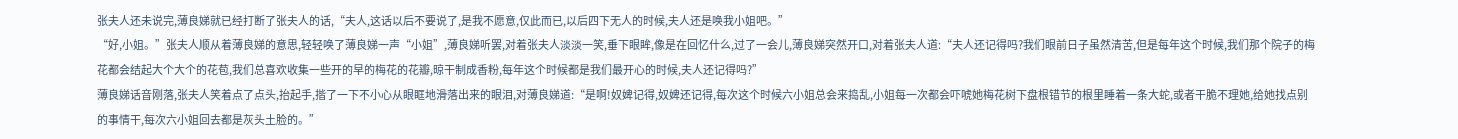张夫人还未说完,薄良娣就已经打断了张夫人的话,“夫人,这话以后不要说了,是我不愿意,仅此而已,以后四下无人的时候,夫人还是唤我小姐吧。”
“好,小姐。”张夫人顺从着薄良娣的意思,轻轻唤了薄良娣一声“小姐”,薄良娣听罢,对着张夫人淡淡一笑,垂下眼眸,像是在回忆什么,过了一会儿,薄良娣突然开口,对着张夫人道:“夫人还记得吗?我们眼前日子虽然清苦,但是每年这个时候,我们那个院子的梅花都会结起大个大个的花苞,我们总喜欢收集一些开的早的梅花的花瓣,晾干制成香粉,每年这个时候都是我们最开心的时候,夫人还记得吗?”
薄良娣话音刚落,张夫人笑着点了点头,抬起手,揩了一下不小心从眼眶地滑落出来的眼泪,对薄良娣道:“是啊!奴婢记得,奴婢还记得,每次这个时候六小姐总会来捣乱,小姐每一次都会吓唬她梅花树下盘根错节的根里睡着一条大蛇,或者干脆不理她,给她找点别的事情干,每次六小姐回去都是灰头土脸的。”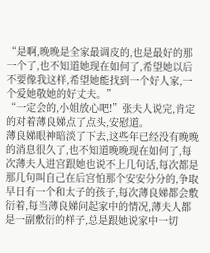“是啊,晚晚是全家最调皮的,也是最好的那一个了,也不知道她现在如何了,希望她以后不要像我这样,希望她能找到一个好人家,一个爱她敬她的好丈夫。”
“一定会的,小姐放心吧!”张夫人说完,肯定的对着薄良娣点了点头,安慰道。
薄良娣眼神暗淡了下去,这些年已经没有晚晚的消息很久了,也不知道晚晚现在如何了,每次薄夫人进宫跟她也说不上几句话,每次都是那几句叫自己在后宫怕那个安安分分的,争取早日有一个和太子的孩子,每次薄良娣都会敷衍着,每当薄良娣问起家中的情况,薄夫人都是一副敷衍的样子,总是跟她说家中一切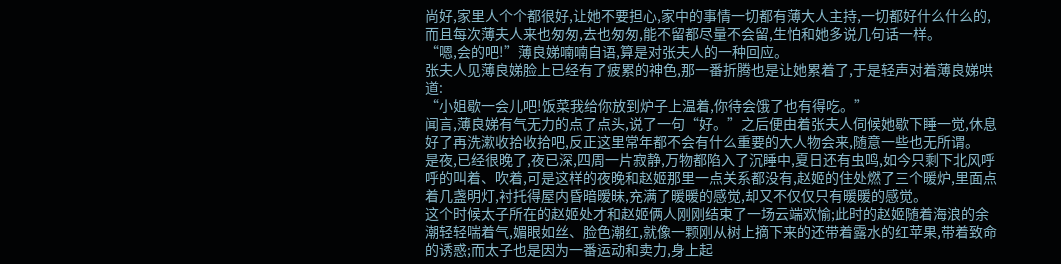尚好,家里人个个都很好,让她不要担心,家中的事情一切都有薄大人主持,一切都好什么什么的,而且每次薄夫人来也匆匆,去也匆匆,能不留都尽量不会留,生怕和她多说几句话一样。
“嗯,会的吧!”薄良娣喃喃自语,算是对张夫人的一种回应。
张夫人见薄良娣脸上已经有了疲累的神色,那一番折腾也是让她累着了,于是轻声对着薄良娣哄道:
“小姐歇一会儿吧!饭菜我给你放到炉子上温着,你待会饿了也有得吃。”
闻言,薄良娣有气无力的点了点头,说了一句“好。”之后便由着张夫人伺候她歇下睡一觉,休息好了再洗漱收拾收拾吧,反正这里常年都不会有什么重要的大人物会来,随意一些也无所谓。
是夜,已经很晚了,夜已深,四周一片寂静,万物都陷入了沉睡中,夏日还有虫鸣,如今只剩下北风呼呼的叫着、吹着,可是这样的夜晚和赵姬那里一点关系都没有,赵姬的住处燃了三个暖炉,里面点着几盏明灯,衬托得屋内昏暗暧昧,充满了暖暖的感觉,却又不仅仅只有暖暖的感觉。
这个时候太子所在的赵姬处才和赵姬俩人刚刚结束了一场云端欢愉;此时的赵姬随着海浪的余潮轻轻喘着气,媚眼如丝、脸色潮红,就像一颗刚从树上摘下来的还带着露水的红苹果,带着致命的诱惑;而太子也是因为一番运动和卖力,身上起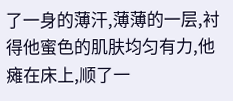了一身的薄汗,薄薄的一层,衬得他蜜色的肌肤均匀有力,他瘫在床上,顺了一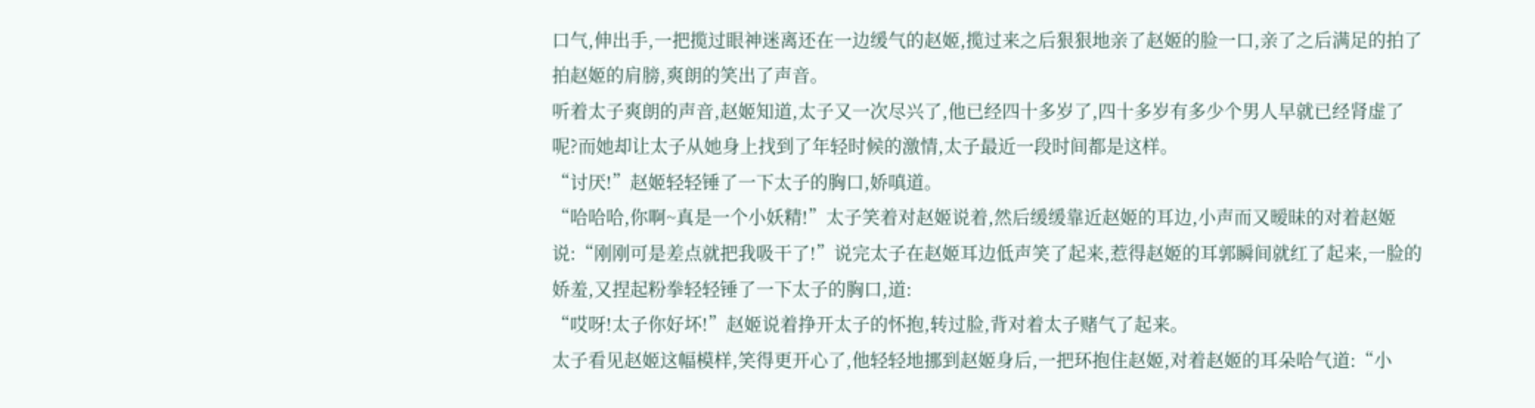口气,伸出手,一把揽过眼神迷离还在一边缓气的赵姬,揽过来之后狠狠地亲了赵姬的脸一口,亲了之后满足的拍了拍赵姬的肩膀,爽朗的笑出了声音。
听着太子爽朗的声音,赵姬知道,太子又一次尽兴了,他已经四十多岁了,四十多岁有多少个男人早就已经肾虚了呢?而她却让太子从她身上找到了年轻时候的激情,太子最近一段时间都是这样。
“讨厌!”赵姬轻轻锤了一下太子的胸口,娇嗔道。
“哈哈哈,你啊~真是一个小妖精!”太子笑着对赵姬说着,然后缓缓靠近赵姬的耳边,小声而又暧昧的对着赵姬说:“刚刚可是差点就把我吸干了!”说完太子在赵姬耳边低声笑了起来,惹得赵姬的耳郭瞬间就红了起来,一脸的娇羞,又捏起粉拳轻轻锤了一下太子的胸口,道:
“哎呀!太子你好坏!”赵姬说着挣开太子的怀抱,转过脸,背对着太子赌气了起来。
太子看见赵姬这幅模样,笑得更开心了,他轻轻地挪到赵姬身后,一把环抱住赵姬,对着赵姬的耳朵哈气道:“小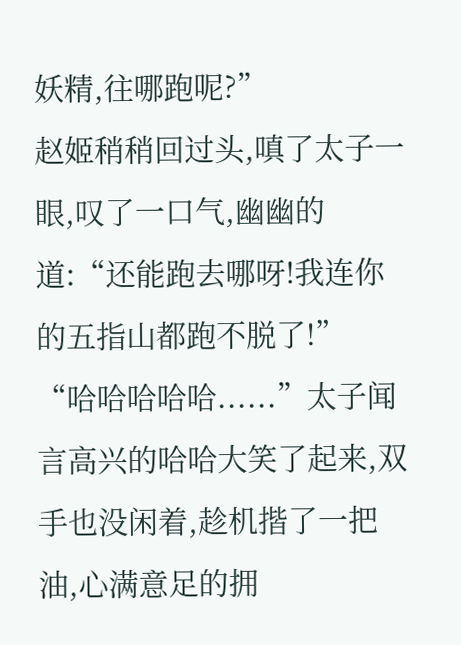妖精,往哪跑呢?”
赵姬稍稍回过头,嗔了太子一眼,叹了一口气,幽幽的道:“还能跑去哪呀!我连你的五指山都跑不脱了!”
“哈哈哈哈哈......”太子闻言高兴的哈哈大笑了起来,双手也没闲着,趁机揩了一把油,心满意足的拥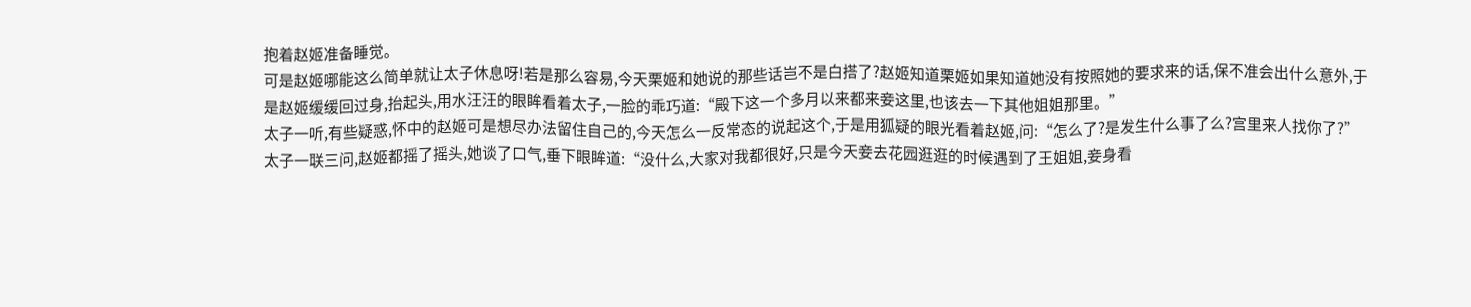抱着赵姬准备睡觉。
可是赵姬哪能这么简单就让太子休息呀!若是那么容易,今天栗姬和她说的那些话岂不是白搭了?赵姬知道栗姬如果知道她没有按照她的要求来的话,保不准会出什么意外,于是赵姬缓缓回过身,抬起头,用水汪汪的眼眸看着太子,一脸的乖巧道:“殿下这一个多月以来都来妾这里,也该去一下其他姐姐那里。”
太子一听,有些疑惑,怀中的赵姬可是想尽办法留住自己的,今天怎么一反常态的说起这个,于是用狐疑的眼光看着赵姬,问:“怎么了?是发生什么事了么?宫里来人找你了?”
太子一联三问,赵姬都摇了摇头,她谈了口气,垂下眼眸道:“没什么,大家对我都很好,只是今天妾去花园逛逛的时候遇到了王姐姐,妾身看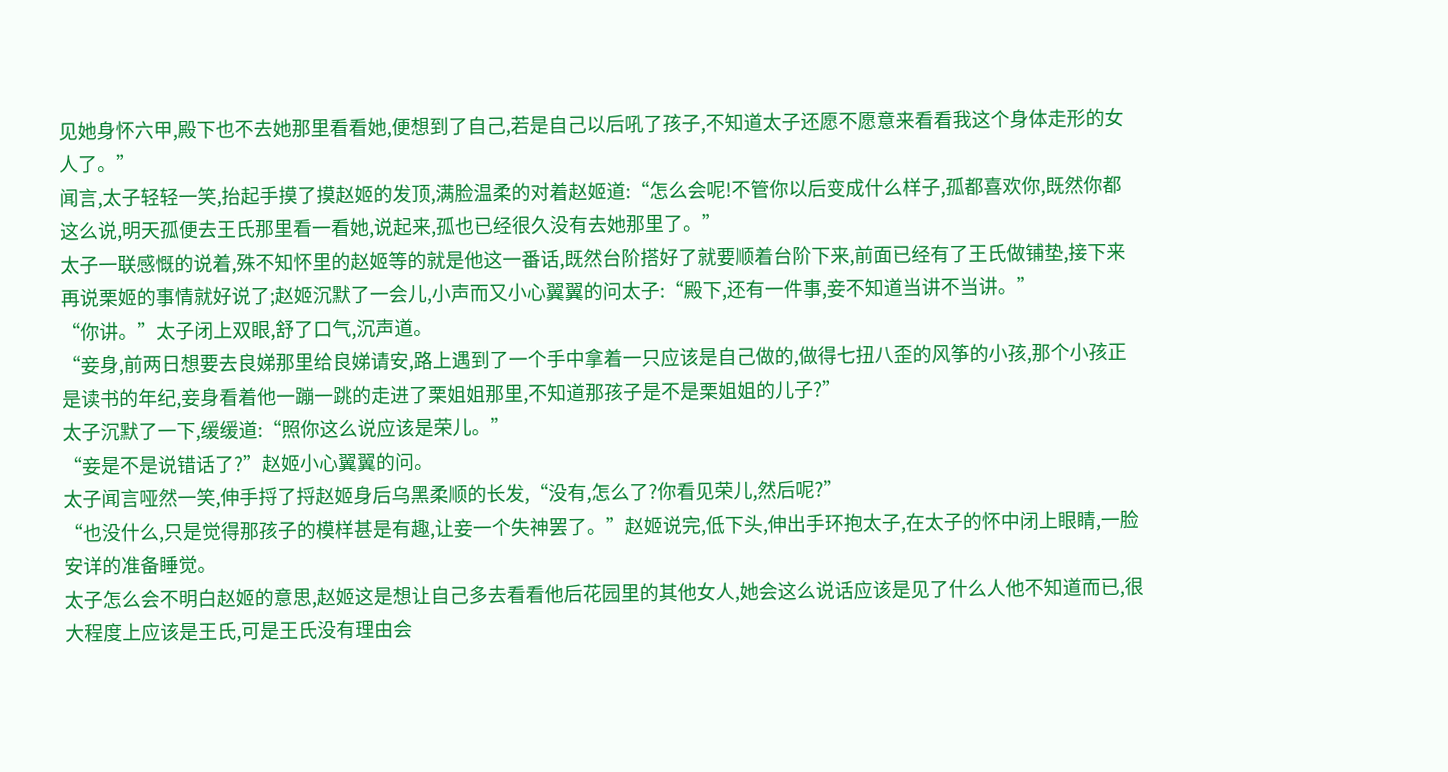见她身怀六甲,殿下也不去她那里看看她,便想到了自己,若是自己以后吼了孩子,不知道太子还愿不愿意来看看我这个身体走形的女人了。”
闻言,太子轻轻一笑,抬起手摸了摸赵姬的发顶,满脸温柔的对着赵姬道:“怎么会呢!不管你以后变成什么样子,孤都喜欢你,既然你都这么说,明天孤便去王氏那里看一看她,说起来,孤也已经很久没有去她那里了。”
太子一联感慨的说着,殊不知怀里的赵姬等的就是他这一番话,既然台阶搭好了就要顺着台阶下来,前面已经有了王氏做铺垫,接下来再说栗姬的事情就好说了;赵姬沉默了一会儿,小声而又小心翼翼的问太子:“殿下,还有一件事,妾不知道当讲不当讲。”
“你讲。”太子闭上双眼,舒了口气,沉声道。
“妾身,前两日想要去良娣那里给良娣请安,路上遇到了一个手中拿着一只应该是自己做的,做得七扭八歪的风筝的小孩,那个小孩正是读书的年纪,妾身看着他一蹦一跳的走进了栗姐姐那里,不知道那孩子是不是栗姐姐的儿子?”
太子沉默了一下,缓缓道:“照你这么说应该是荣儿。”
“妾是不是说错话了?”赵姬小心翼翼的问。
太子闻言哑然一笑,伸手捋了捋赵姬身后乌黑柔顺的长发,“没有,怎么了?你看见荣儿,然后呢?”
“也没什么,只是觉得那孩子的模样甚是有趣,让妾一个失神罢了。”赵姬说完,低下头,伸出手环抱太子,在太子的怀中闭上眼睛,一脸安详的准备睡觉。
太子怎么会不明白赵姬的意思,赵姬这是想让自己多去看看他后花园里的其他女人,她会这么说话应该是见了什么人他不知道而已,很大程度上应该是王氏,可是王氏没有理由会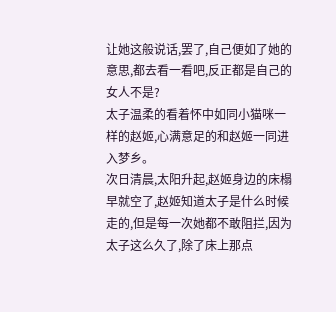让她这般说话,罢了,自己便如了她的意思,都去看一看吧,反正都是自己的女人不是?
太子温柔的看着怀中如同小猫咪一样的赵姬,心满意足的和赵姬一同进入梦乡。
次日清晨,太阳升起,赵姬身边的床榻早就空了,赵姬知道太子是什么时候走的,但是每一次她都不敢阻拦,因为太子这么久了,除了床上那点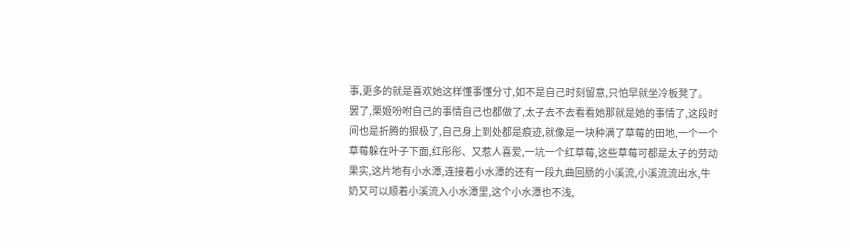事,更多的就是喜欢她这样懂事懂分寸,如不是自己时刻留意,只怕早就坐冷板凳了。
罢了,栗姬吩咐自己的事情自己也都做了,太子去不去看看她那就是她的事情了,这段时间也是折腾的狠极了,自己身上到处都是痕迹,就像是一块种满了草莓的田地,一个一个草莓躲在叶子下面,红彤彤、又惹人喜爱,一坑一个红草莓,这些草莓可都是太子的劳动果实,这片地有小水潭,连接着小水潭的还有一段九曲回肠的小溪流,小溪流流出水,牛奶又可以顺着小溪流入小水潭里,这个小水潭也不浅,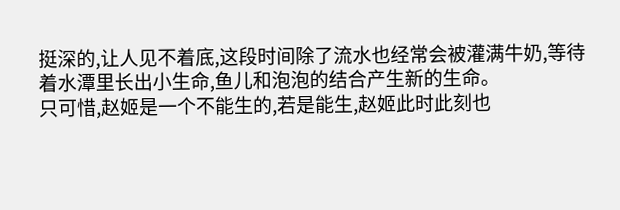挺深的,让人见不着底,这段时间除了流水也经常会被灌满牛奶,等待着水潭里长出小生命,鱼儿和泡泡的结合产生新的生命。
只可惜,赵姬是一个不能生的,若是能生,赵姬此时此刻也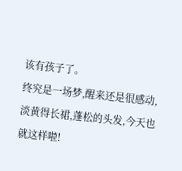该有孩子了。
终究是一场梦,醒来还是很感动,淡黄得长裙,蓬松的头发,今天也就这样啦!